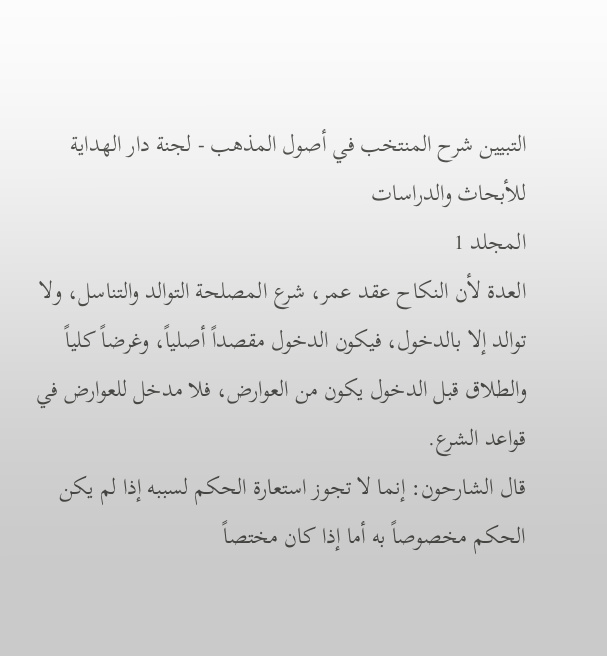التبيين شرح المنتخب في أصول المذهب - لجنة دار الهداية للأبحاث والدراسات
المجلد 1
العدة لأن النكاح عقد عمر، شرع المصلحة التوالد والتناسل، ولا توالد إلا بالدخول، فيكون الدخول مقصداً أصلياً، وغرضاً كلياً والطلاق قبل الدخول يكون من العوارض، فلا مدخل للعوارض في قواعد الشرع.
قال الشارحون: إنما لا تجوز استعارة الحكم لسببه إذا لم يكن الحكم مخصوصاً به أما إذا كان مختصاً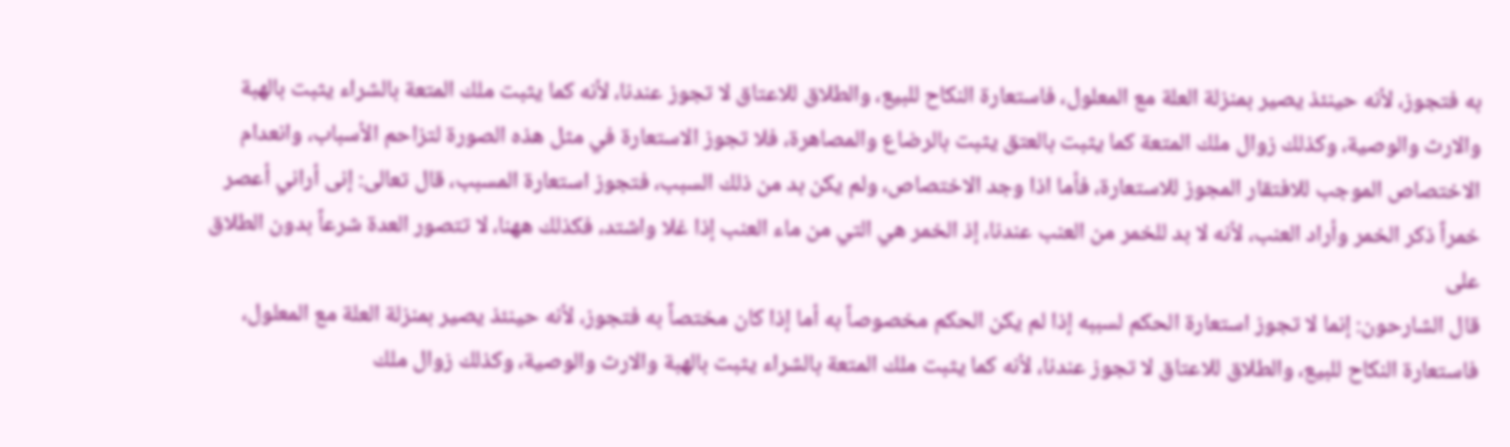به فتجوز، لأنه حينئذ يصير بمنزلة العلة مع المعلول، فاستعارة النكاح للبيع، والطلاق للاعتاق لا تجوز عندنا، لأنه كما يثبت ملك المتعة بالشراء يثبت بالهبة والارث والوصية، وكذلك زوال ملك المتعة كما يثبت بالعتق يثبت بالرضاع والمصاهرة، فلا تجوز الاستعارة في مثل هذه الصورة لتزاحم الأسباب، وانعدام الاختصاص الموجب للافتقار المجوز للاستعارة، فأما اذا وجد الاختصاص، ولم يكن بد من ذلك السبب، فتجوز استعارة المسبب، قال تعالى: إنى أراني أعصر خمراً ذكر الخمر وأراد العنب، لأنه لا بد للخمر من العنب عندنا، إذ الخمر هي التي من ماء العنب إذا غلا واشتد، فكذلك ههنا، لا تتصور العدة شرعاً بدون الطلاق على
قال الشارحون: إنما لا تجوز استعارة الحكم لسببه إذا لم يكن الحكم مخصوصاً به أما إذا كان مختصاً به فتجوز، لأنه حينئذ يصير بمنزلة العلة مع المعلول، فاستعارة النكاح للبيع، والطلاق للاعتاق لا تجوز عندنا، لأنه كما يثبت ملك المتعة بالشراء يثبت بالهبة والارث والوصية، وكذلك زوال ملك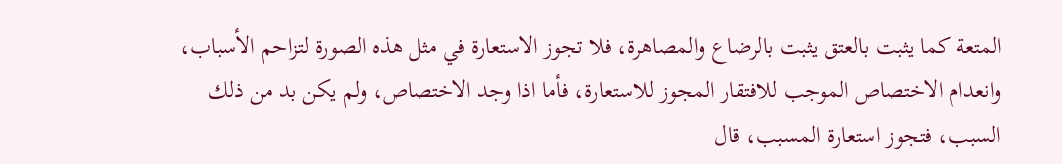المتعة كما يثبت بالعتق يثبت بالرضاع والمصاهرة، فلا تجوز الاستعارة في مثل هذه الصورة لتزاحم الأسباب، وانعدام الاختصاص الموجب للافتقار المجوز للاستعارة، فأما اذا وجد الاختصاص، ولم يكن بد من ذلك السبب، فتجوز استعارة المسبب، قال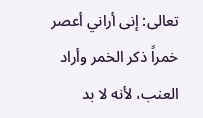تعالى: إنى أراني أعصر خمراً ذكر الخمر وأراد العنب، لأنه لا بد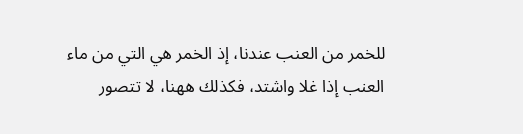للخمر من العنب عندنا، إذ الخمر هي التي من ماء العنب إذا غلا واشتد، فكذلك ههنا، لا تتصور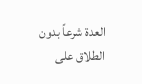العدة شرعاً بدون الطلاق على